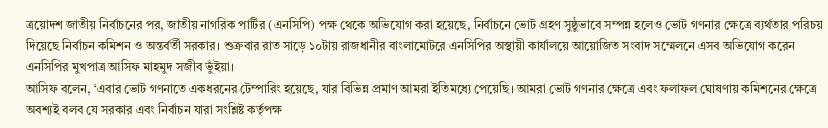ত্রয়োদশ জাতীয় নির্বাচনের পর, জাতীয় নাগরিক পার্টির (এনসিপি) পক্ষ থেকে অভিযোগ করা হয়েছে, নির্বাচনে ভোট গ্রহণ সুষ্ঠুভাবে সম্পন্ন হলেও ভোট গণনার ক্ষেত্রে ব্যর্থতার পরিচয় দিয়েছে নির্বাচন কমিশন ও অন্তর্বর্তী সরকার। শুক্রবার রাত সাড়ে ১০টায় রাজধানীর বাংলামোটরে এনসিপির অস্থায়ী কার্যালয়ে আয়োজিত সংবাদ সম্মেলনে এসব অভিযোগ করেন এনসিপির মুখপাত্র আসিফ মাহমুদ সজীব ভুঁইয়া।
আসিফ বলেন, ‘এবার ভোট গণনাতে একধরনের টেম্পারিং হয়েছে, যার বিভিন্ন প্রমাণ আমরা ইতিমধ্যে পেয়েছি। আমরা ভোট গণনার ক্ষেত্রে এবং ফলাফল ঘোষণায় কমিশনের ক্ষেত্রে অবশ্যই বলব যে সরকার এবং নির্বাচন যারা সংশ্লিষ্ট কর্তৃপক্ষ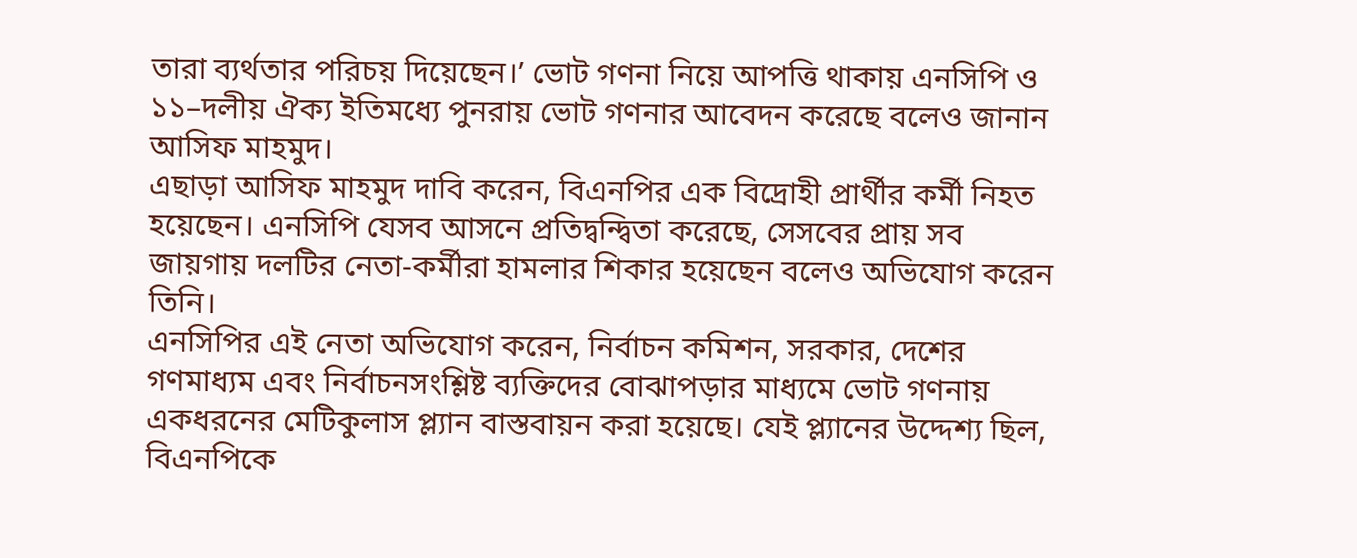তারা ব্যর্থতার পরিচয় দিয়েছেন।’ ভোট গণনা নিয়ে আপত্তি থাকায় এনসিপি ও ১১–দলীয় ঐক্য ইতিমধ্যে পুনরায় ভোট গণনার আবেদন করেছে বলেও জানান আসিফ মাহমুদ।
এছাড়া আসিফ মাহমুদ দাবি করেন, বিএনপির এক বিদ্রোহী প্রার্থীর কর্মী নিহত হয়েছেন। এনসিপি যেসব আসনে প্রতিদ্বন্দ্বিতা করেছে, সেসবের প্রায় সব জায়গায় দলটির নেতা-কর্মীরা হামলার শিকার হয়েছেন বলেও অভিযোগ করেন তিনি।
এনসিপির এই নেতা অভিযোগ করেন, নির্বাচন কমিশন, সরকার, দেশের গণমাধ্যম এবং নির্বাচনসংশ্লিষ্ট ব্যক্তিদের বোঝাপড়ার মাধ্যমে ভোট গণনায় একধরনের মেটিকুলাস প্ল্যান বাস্তবায়ন করা হয়েছে। যেই প্ল্যানের উদ্দেশ্য ছিল, বিএনপিকে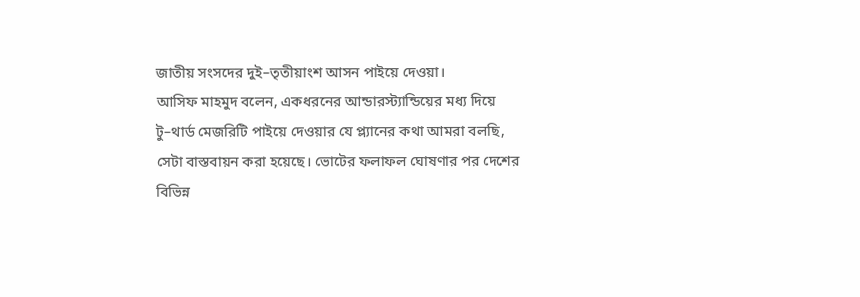জাতীয় সংসদের দুই–তৃতীয়াংশ আসন পাইয়ে দেওয়া।
আসিফ মাহমুদ বলেন, একধরনের আন্ডারস্ট্যান্ডিয়ের মধ্য দিয়ে টু–থার্ড মেজরিটি পাইয়ে দেওয়ার যে প্ল্যানের কথা আমরা বলছি, সেটা বাস্তবায়ন করা হয়েছে। ভোটের ফলাফল ঘোষণার পর দেশের বিভিন্ন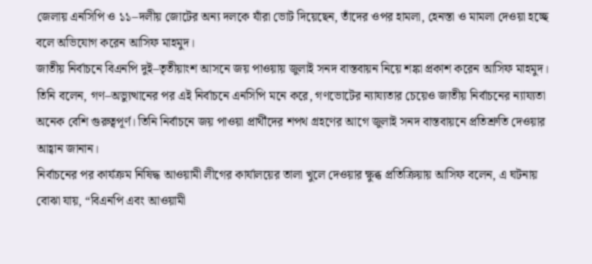জেলায় এনসিপি ও ১১–দলীয় জোটের অন্য দলকে যাঁরা ভোট দিয়েছেন, তাঁদের ওপর হামলা, হেনস্তা ও মামলা দেওয়া হচ্ছে বলে অভিযোগ করেন আসিফ মাহমুদ।
জাতীয় নির্বাচনে বিএনপি দুই–তৃতীয়াংশ আসনে জয় পাওয়ায় জুলাই সনদ বাস্তবায়ন নিয়ে শঙ্কা প্রকাশ করেন আসিফ মাহমুদ। তিনি বলেন, গণ–অভ্যুত্থানের পর এই নির্বাচনে এনসিপি মনে করে, গণভোটের ন্যায্যতার চেয়েও জাতীয় নির্বাচনের ন্যায্যতা অনেক বেশি গুরুত্বপূর্ণ। তিনি নির্বাচনে জয় পাওয়া প্রার্থীদের শপথ গ্রহণের আগে জুলাই সনদ বাস্তবায়নে প্রতিশ্রুতি দেওয়ার আহ্বান জানান।
নির্বাচনের পর কার্যক্রম নিষিদ্ধ আওয়ামী লীগের কার্যালয়ের তালা খুলে দেওয়ার ক্ষুব্ধ প্রতিক্রিয়ায় আসিফ বলেন, এ ঘটনায় বোঝা যায়, “বিএনপি এবং আওয়ামী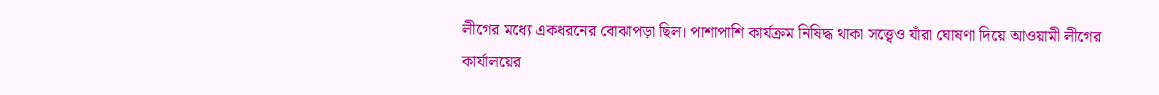লীগের মধ্যে একধরনের বোঝাপড়া ছিল। পাশাপাশি কার্যক্রম নিষিদ্ধ থাকা সত্ত্বেও যাঁরা ঘোষণা দিয়ে আওয়ামী লীগের কার্যালয়ের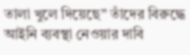তালা খুলে দিয়েছে” তাঁদের বিরুদ্ধে আইনি ব্যবস্থা নেওয়ার দাবি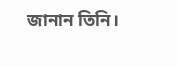জানান তিনি।